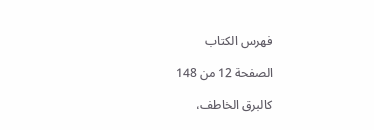فهرس الكتاب

الصفحة 12 من 148

كالبرق الخاطف،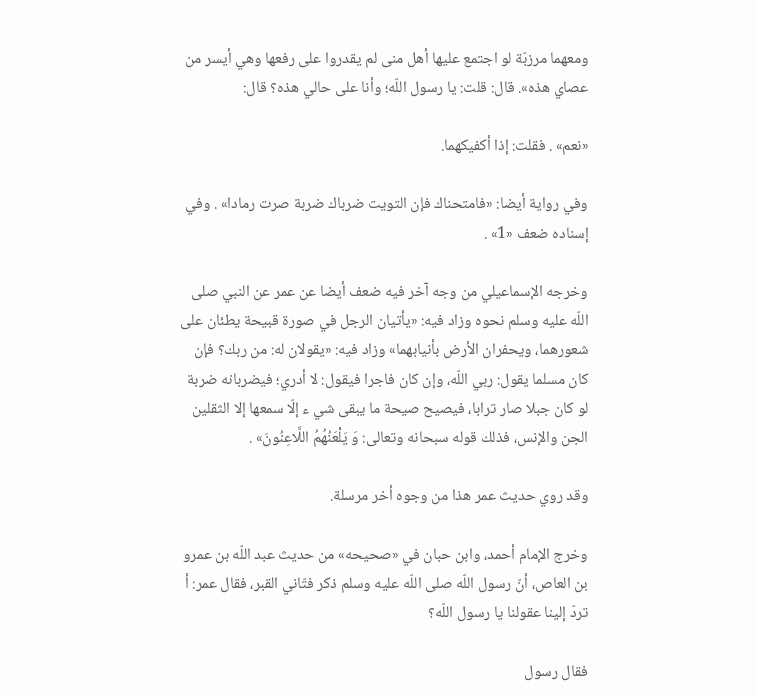ومعهما مرزبّة لو اجتمع عليها أهل منى لم يقدروا على رفعها وهي أيسر من عصاي هذه». قال: قلت: يا رسول اللّه؛ وأنا على حالي هذه؟ قال:

«نعم» . فقلت: إذا أكفيكهما.

وفي رواية أيضا: «فامتحناك فإن التويت ضرباك ضربة صرت رمادا» . وفي إسناده ضعف «1» .

وخرجه الإسماعيلي من وجه آخر فيه ضعف أيضا عن عمر عن النبي صلى اللّه عليه وسلم نحوه وزاد فيه: «يأتيان الرجل في صورة قبيحة يطئان على شعورهما، ويحفران الأرض بأنيابهما» وزاد فيه: «يقولان له: من ربك؟ فإن كان مسلما يقول: ربي اللّه، وإن كان فاجرا فيقول: لا أدري؛ فيضربانه ضربة لو كان جبلا صار ترابا، فيصيح صيحة ما يبقى شي ء إلّا سمعها إلا الثقلين الجن والإنس، فذلك قوله سبحانه وتعالى: وَ يَلْعَنُهُمُ اللَّاعِنُونَ» .

وقد روي حديث عمر هذا من وجوه أخر مرسلة.

وخرج الإمام أحمد، وابن حبان في «صحيحه» من حديث عبد اللّه بن عمرو بن العاص، أنّ رسول اللّه صلى اللّه عليه وسلم ذكر فتّاني القبر، فقال عمر: أ تردّ إلينا عقولنا يا رسول اللّه؟

فقال رسول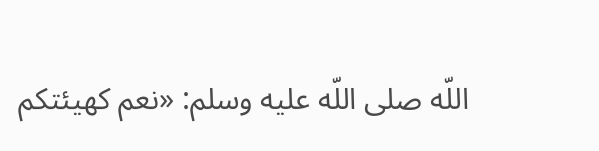اللّه صلى اللّه عليه وسلم: «نعم كهيئتكم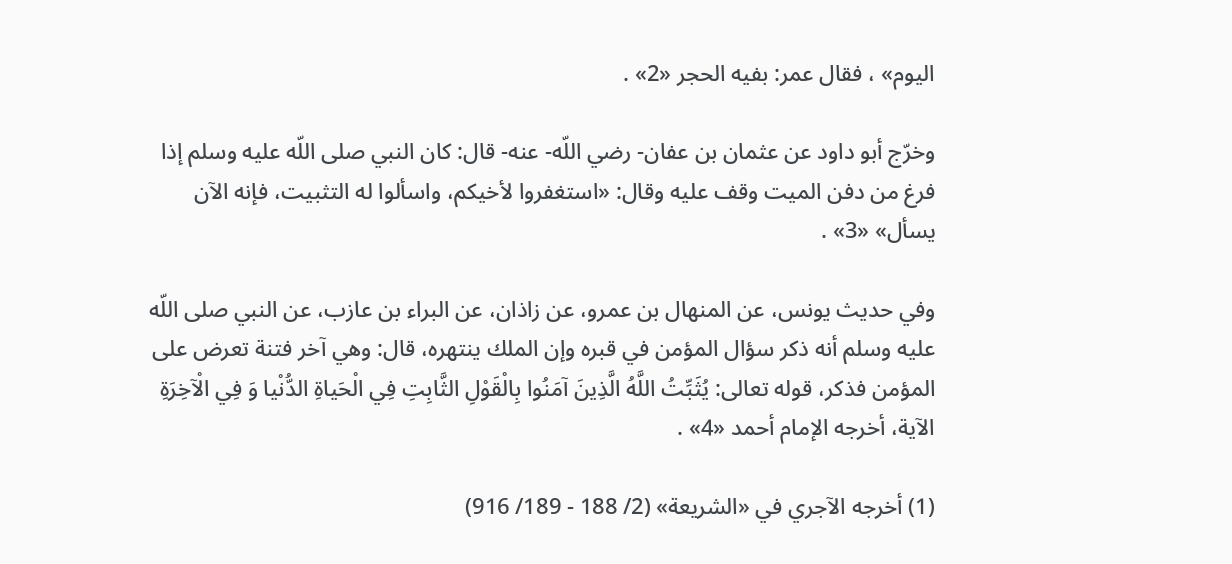اليوم» ، فقال عمر: بفيه الحجر «2» .

وخرّج أبو داود عن عثمان بن عفان- رضي اللّه- عنه- قال: كان النبي صلى اللّه عليه وسلم إذا فرغ من دفن الميت وقف عليه وقال: «استغفروا لأخيكم، واسألوا له التثبيت، فإنه الآن يسأل» «3» .

وفي حديث يونس، عن المنهال بن عمرو، عن زاذان، عن البراء بن عازب، عن النبي صلى اللّه عليه وسلم أنه ذكر سؤال المؤمن في قبره وإن الملك ينتهره، قال: وهي آخر فتنة تعرض على المؤمن فذكر، قوله تعالى: يُثَبِّتُ اللَّهُ الَّذِينَ آمَنُوا بِالْقَوْلِ الثَّابِتِ فِي الْحَياةِ الدُّنْيا وَ فِي الْآخِرَةِ الآية، أخرجه الإمام أحمد «4» .

(1) أخرجه الآجري في «الشريعة» (2/ 188 - 189/ 916)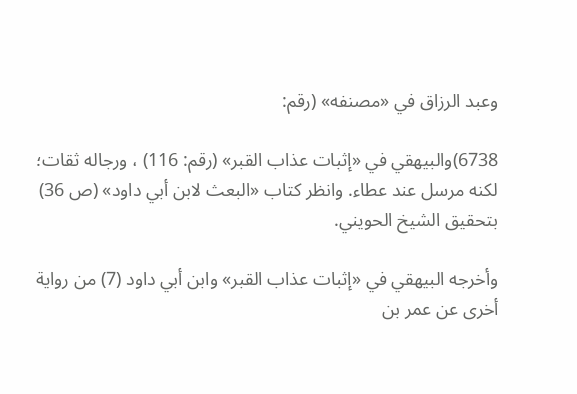وعبد الرزاق في «مصنفه» (رقم:

6738)والبيهقي في «إثبات عذاب القبر» (رقم: 116) ، ورجاله ثقات؛ لكنه مرسل عند عطاء. وانظر كتاب «البعث لابن أبي داود» (ص 36) بتحقيق الشيخ الحويني.

وأخرجه البيهقي في «إثبات عذاب القبر» وابن أبي داود (7) من رواية أخرى عن عمر بن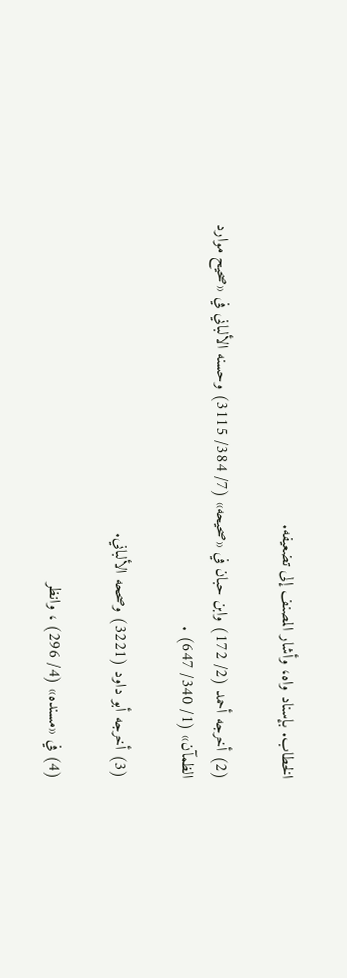الخطاب. بإسناد واه، وأشار المصنف إلى تضعيفه.

(2) أخرجه أحمد (2/ 172) وابن حبان في «صحيحه» (7/ 384/ 3115) وحسنه الألباني في «صحيح موارد الظمآن» (1/ 340/ 647) .

(3) أخرجه أبو داود (3221) وصححه الألباني.

(4) في «مسنده» (4/ 296) ، وانظر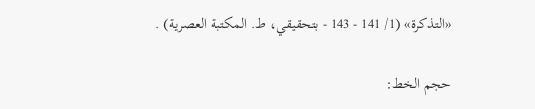«التذكرة» (1/ 141 - 143 - بتحقيقي، ط. المكتبة العصرية) .

حجم الخط: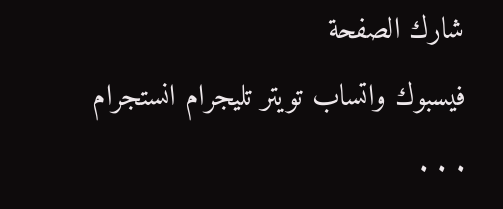شارك الصفحة
فيسبوك واتساب تويتر تليجرام انستجرام
. . .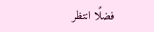فضلًا انتظر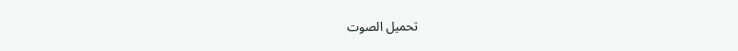تحميل الصوت